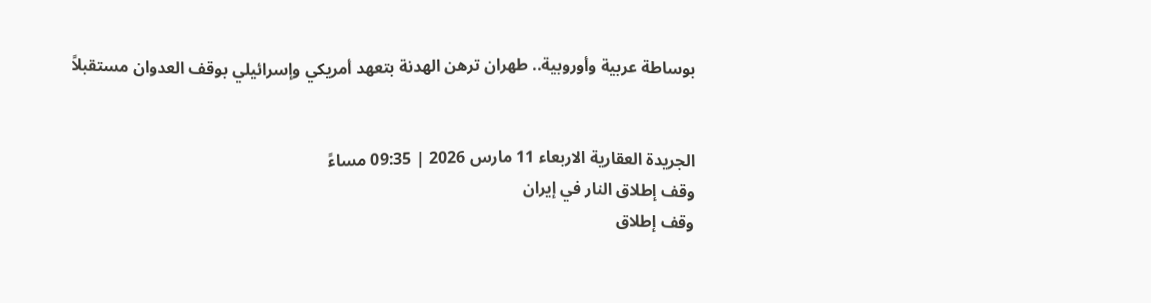بوساطة عربية وأوروبية.. طهران ترهن الهدنة بتعهد أمريكي وإسرائيلي بوقف العدوان مستقبلاً


الجريدة العقارية الاربعاء 11 مارس 2026 | 09:35 مساءً
وقف إطلاق النار في إيران
وقف إطلاق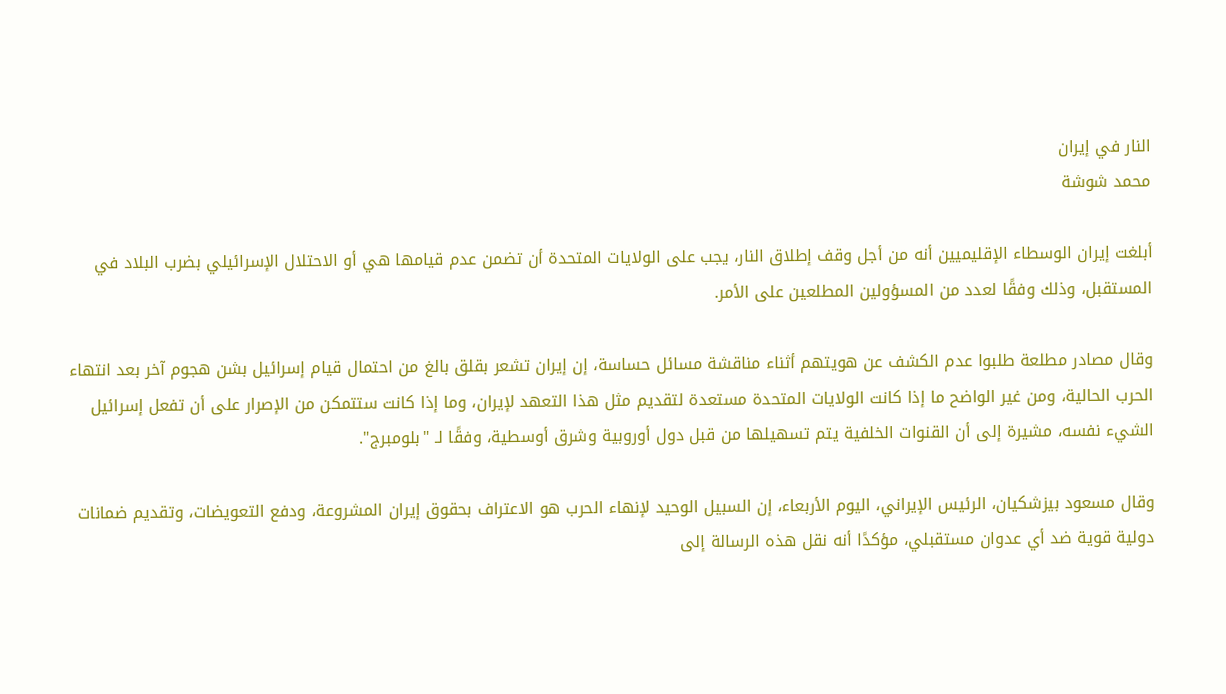النار في إيران
محمد شوشة

أبلغت إيران الوسطاء الإقليميين أنه من أجل وقف إطلاق النار، يجب على الولايات المتحدة أن تضمن عدم قيامها هي أو الاحتلال الإسرائيلي بضرب البلاد في المستقبل، وذلك وفقًا لعدد من المسؤولين المطلعين على الأمر.

وقال مصادر مطلعة طلبوا عدم الكشف عن هويتهم أثناء مناقشة مسائل حساسة، إن إيران تشعر بقلق بالغ من احتمال قيام إسرائيل بشن هجوم آخر بعد انتهاء الحرب الحالية، ومن غير الواضح ما إذا كانت الولايات المتحدة مستعدة لتقديم مثل هذا التعهد لإيران، وما إذا كانت ستتمكن من الإصرار على أن تفعل إسرائيل الشيء نفسه، مشيرة إلى أن القنوات الخلفية يتم تسهيلها من قبل دول أوروبية وشرق أوسطية، وفقًا لـ "بلومبرج".

وقال مسعود بيزشكيان، الرئيس الإيراني، اليوم الأربعاء، إن السبيل الوحيد لإنهاء الحرب هو الاعتراف بحقوق إيران المشروعة، ودفع التعويضات، وتقديم ضمانات دولية قوية ضد أي عدوان مستقبلي، مؤكدًا أنه نقل هذه الرسالة إلى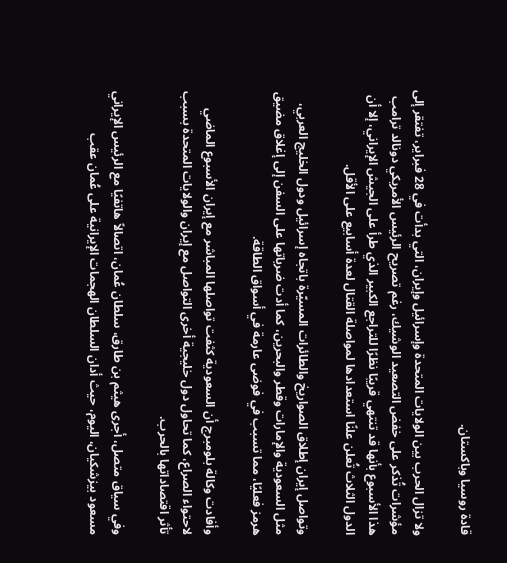قادة روسيا وباكستان.

ولا تزال الحرب بين الولايات المتحدة وإسرائيل وإيران، التي بدأت في 28 فبراير، تفتقر إلى مؤشرات تُذكر على خفض التصعيد الوشيك، رغم تصريح الرئيس الأمريكي دونالد ترامب هذا الأسبوع بأنها قد تنتهي قريبًا نظرًا للتراجع الكبير الذي طرأ على الجيش الإيراني، إلا أن الدول الثلاث تُعلن علنًا استعدادها لمواصلة القتال لعدة أسابيع على الأقل.

وتواصل إيران إطلاق الصواريخ والطائرات المسيّرة باتجاه إسرائيل ودول الخليج العربي، مثل السعودية والإمارات وقطر والبحرين، كما أدت ضرباتها على السفن إلى إغلاق مضيق هرمز فعليًا، مما تسبب في فوضى عارمة في أسواق الطاقة.

وأفادت وكالة بلومبرج أن السعودية كثفت تواصلها المباشر مع إيران الأسبوع الماضي لاحتواء الصراع، كما تحاول دول خليجية أخرى التواصل مع إيران والولايات المتحدة بسبب تأثر اقتصاداتها بالحرب.

وفي سياق متصل، أجرى هيثم بن طارق، سلطان عُمان، اتصالاً هاتفيًا مع الرئيس الإيراني مسعود بيزشكيان، اليوم، حيث أدان السلطان الهجمات الإيرانية على عُمان عقب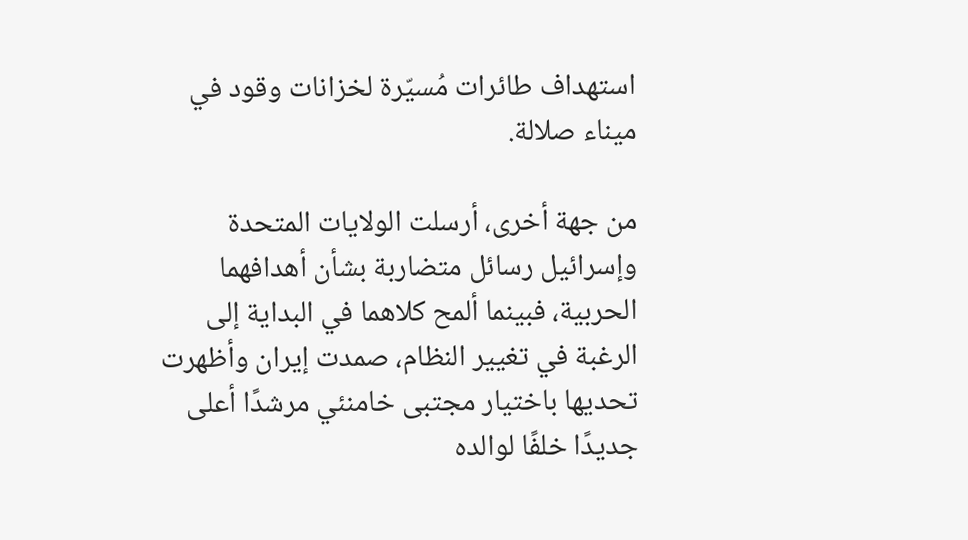استهداف طائرات مُسيّرة لخزانات وقود في ميناء صلالة.

من جهة أخرى، أرسلت الولايات المتحدة وإسرائيل رسائل متضاربة بشأن أهدافهما الحربية، فبينما ألمح كلاهما في البداية إلى الرغبة في تغيير النظام، صمدت إيران وأظهرت تحديها باختيار مجتبى خامنئي مرشدًا أعلى جديدًا خلفًا لوالده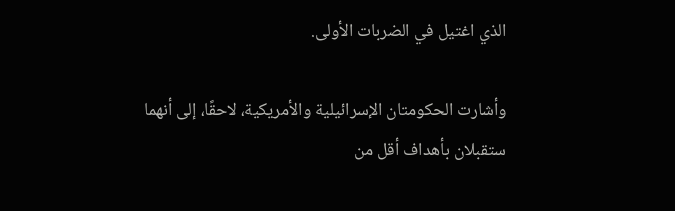الذي اغتيل في الضربات الأولى.

وأشارت الحكومتان الإسرائيلية والأمريكية، لاحقًا، إلى أنهما ستقبلان بأهداف أقل من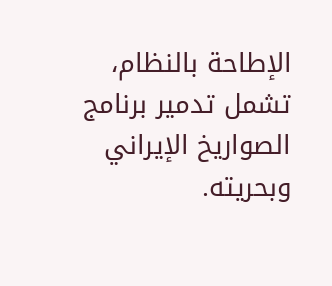الإطاحة بالنظام، تشمل تدمير برنامج الصواريخ الإيراني وبحريته.